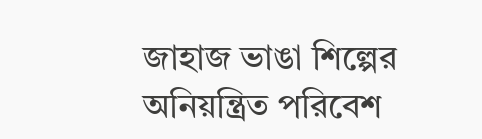জাহাজ ভাঙা শিল্পের অনিয়ন্ত্রিত পরিবেশ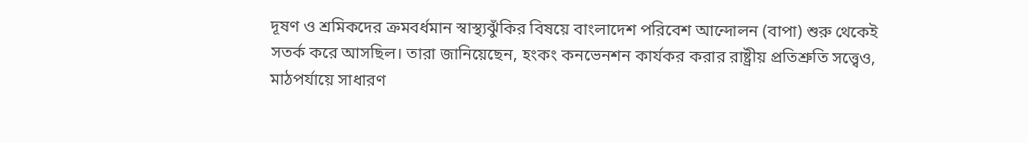দূষণ ও শ্রমিকদের ক্রমবর্ধমান স্বাস্থ্যঝুঁকির বিষয়ে বাংলাদেশ পরিবেশ আন্দোলন (বাপা) শুরু থেকেই সতর্ক করে আসছিল। তারা জানিয়েছেন, হংকং কনভেনশন কার্যকর করার রাষ্ট্রীয় প্রতিশ্রুতি সত্ত্বেও, মাঠপর্যায়ে সাধারণ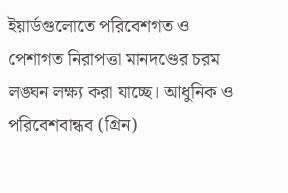ইয়ার্ডগুলোতে পরিবেশগত ও পেশাগত নিরাপত্তা মানদণ্ডের চরম লঙ্ঘন লক্ষ্য করা যাচ্ছে। আধুনিক ও পরিবেশবান্ধব (গ্রিন)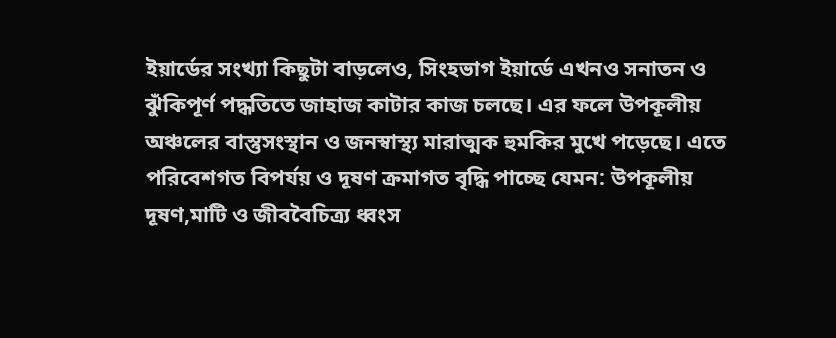ইয়ার্ডের সংখ্যা কিছুটা বাড়লেও, সিংহভাগ ইয়ার্ডে এখনও সনাতন ও ঝুঁকিপূর্ণ পদ্ধতিতে জাহাজ কাটার কাজ চলছে। এর ফলে উপকূলীয় অঞ্চলের বাস্তুসংস্থান ও জনস্বাস্থ্য মারাত্মক হুমকির মুখে পড়েছে। এতে পরিবেশগত বিপর্যয় ও দূষণ ক্রমাগত বৃদ্ধি পাচ্ছে যেমন: উপকূলীয় দূষণ,মাটি ও জীববৈচিত্র্য ধ্বংস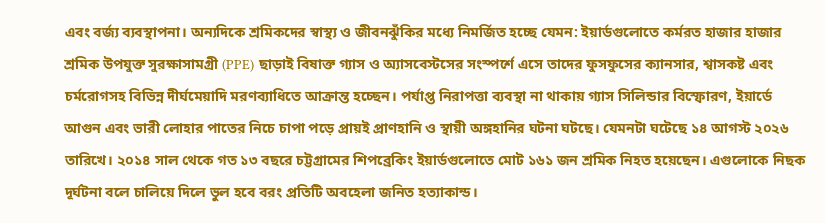এবং বর্জ্য ব্যবস্থাপনা। অন্যদিকে শ্রমিকদের স্বাস্থ্য ও জীবনঝুঁকির মধ্যে নিমর্জিত হচ্ছে যেমন: ইয়ার্ডগুলোতে কর্মরত হাজার হাজার শ্রমিক উপযুক্ত সুরক্ষাসামগ্রী (PPE) ছাড়াই বিষাক্ত গ্যাস ও অ্যাসবেস্টসের সংস্পর্শে এসে তাদের ফুসফুসের ক্যানসার, শ্বাসকষ্ট এবং চর্মরোগসহ বিভিন্ন দীর্ঘমেয়াদি মরণব্যাধিতে আক্রান্ত হচ্ছেন। পর্যাপ্ত নিরাপত্তা ব্যবস্থা না থাকায় গ্যাস সিলিন্ডার বিস্ফোরণ, ইয়ার্ডে আগুন এবং ভারী লোহার পাতের নিচে চাপা পড়ে প্রায়ই প্রাণহানি ও স্থায়ী অঙ্গহানির ঘটনা ঘটছে। যেমনটা ঘটেছে ১৪ আগস্ট ২০২৬ তারিখে। ২০১৪ সাল থেকে গত ১৩ বছরে চট্টগ্রামের শিপব্রেকিং ইয়ার্ডগুলোতে মোট ১৬১ জন শ্রমিক নিহত হয়েছেন। এগুলোকে নিছক দূর্ঘটনা বলে চালিয়ে দিলে ভুল হবে বরং প্রতিটি অবহেলা জনিত হত্যাকান্ড।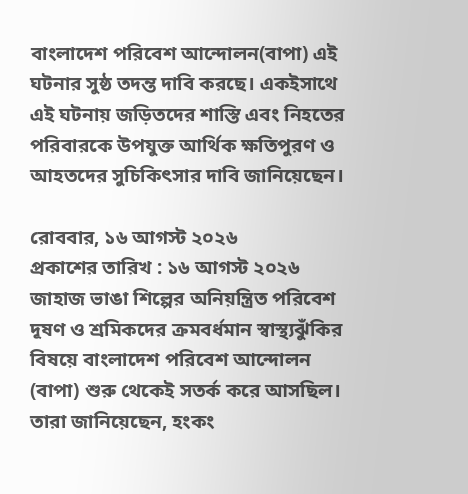বাংলাদেশ পরিবেশ আন্দোলন(বাপা) এই ঘটনার সুষ্ঠ তদন্ত দাবি করছে। একইসাথে এই ঘটনায় জড়িতদের শাস্তি এবং নিহতের পরিবারকে উপযুক্ত আর্থিক ক্ষতিপুরণ ও আহতদের সুচিকিৎসার দাবি জানিয়েছেন।

রোববার, ১৬ আগস্ট ২০২৬
প্রকাশের তারিখ : ১৬ আগস্ট ২০২৬
জাহাজ ভাঙা শিল্পের অনিয়ন্ত্রিত পরিবেশ দূষণ ও শ্রমিকদের ক্রমবর্ধমান স্বাস্থ্যঝুঁকির বিষয়ে বাংলাদেশ পরিবেশ আন্দোলন (বাপা) শুরু থেকেই সতর্ক করে আসছিল। তারা জানিয়েছেন, হংকং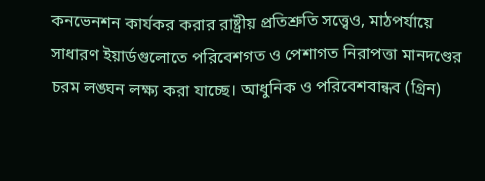কনভেনশন কার্যকর করার রাষ্ট্রীয় প্রতিশ্রুতি সত্ত্বেও, মাঠপর্যায়ে সাধারণ ইয়ার্ডগুলোতে পরিবেশগত ও পেশাগত নিরাপত্তা মানদণ্ডের চরম লঙ্ঘন লক্ষ্য করা যাচ্ছে। আধুনিক ও পরিবেশবান্ধব (গ্রিন)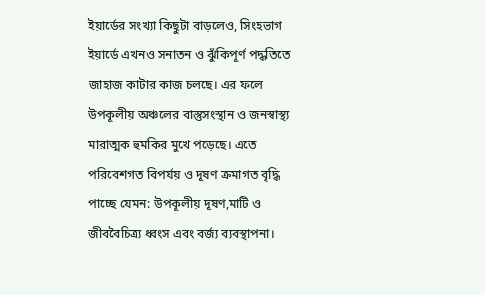ইয়ার্ডের সংখ্যা কিছুটা বাড়লেও, সিংহভাগ ইয়ার্ডে এখনও সনাতন ও ঝুঁকিপূর্ণ পদ্ধতিতে জাহাজ কাটার কাজ চলছে। এর ফলে উপকূলীয় অঞ্চলের বাস্তুসংস্থান ও জনস্বাস্থ্য মারাত্মক হুমকির মুখে পড়েছে। এতে পরিবেশগত বিপর্যয় ও দূষণ ক্রমাগত বৃদ্ধি পাচ্ছে যেমন: উপকূলীয় দূষণ,মাটি ও জীববৈচিত্র্য ধ্বংস এবং বর্জ্য ব্যবস্থাপনা।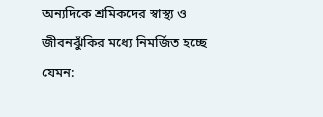অন্যদিকে শ্রমিকদের স্বাস্থ্য ও জীবনঝুঁকির মধ্যে নিমর্জিত হচ্ছে যেমন: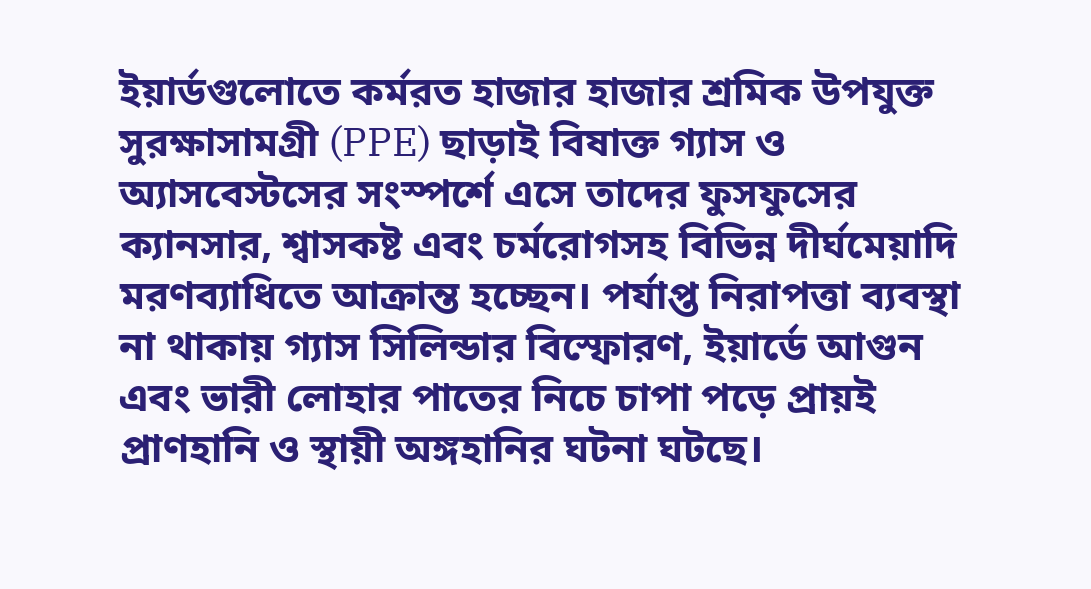ইয়ার্ডগুলোতে কর্মরত হাজার হাজার শ্রমিক উপযুক্ত সুরক্ষাসামগ্রী (PPE) ছাড়াই বিষাক্ত গ্যাস ও অ্যাসবেস্টসের সংস্পর্শে এসে তাদের ফুসফুসের ক্যানসার, শ্বাসকষ্ট এবং চর্মরোগসহ বিভিন্ন দীর্ঘমেয়াদি মরণব্যাধিতে আক্রান্ত হচ্ছেন। পর্যাপ্ত নিরাপত্তা ব্যবস্থা না থাকায় গ্যাস সিলিন্ডার বিস্ফোরণ, ইয়ার্ডে আগুন এবং ভারী লোহার পাতের নিচে চাপা পড়ে প্রায়ই প্রাণহানি ও স্থায়ী অঙ্গহানির ঘটনা ঘটছে।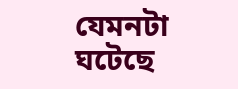যেমনটা ঘটেছে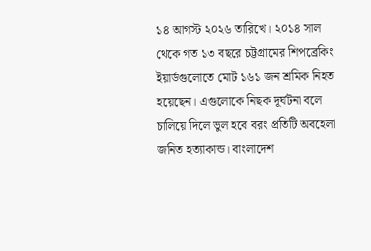১৪ আগস্ট ২০২৬ তারিখে। ২০১৪ সাল থেকে গত ১৩ বছরে চট্টগ্রামের শিপব্রেকিং ইয়ার্ডগুলোতে মোট ১৬১ জন শ্রমিক নিহত হয়েছেন। এগুলোকে নিছক দূর্ঘটনা বলে চালিয়ে দিলে ভুল হবে বরং প্রতিটি অবহেলা জনিত হত্যাকান্ড। বাংলাদেশ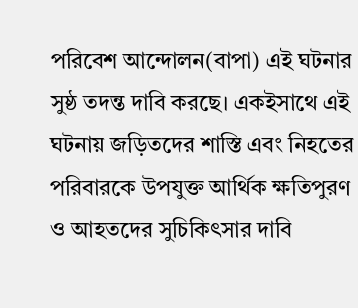পরিবেশ আন্দোলন(বাপা) এই ঘটনার সুষ্ঠ তদন্ত দাবি করছে। একইসাথে এই ঘটনায় জড়িতদের শাস্তি এবং নিহতের পরিবারকে উপযুক্ত আর্থিক ক্ষতিপুরণ ও আহতদের সুচিকিৎসার দাবি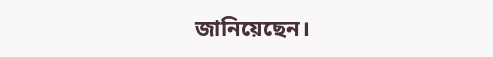জানিয়েছেন।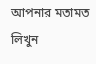আপনার মতামত লিখুন